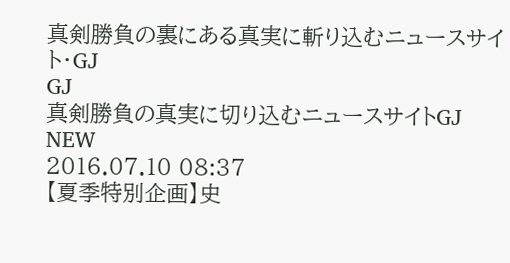真剣勝負の裏にある真実に斬り込むニュースサイト・GJ
GJ
真剣勝負の真実に切り込むニュースサイトGJ
NEW
2016.07.10 08:37
【夏季特別企画】史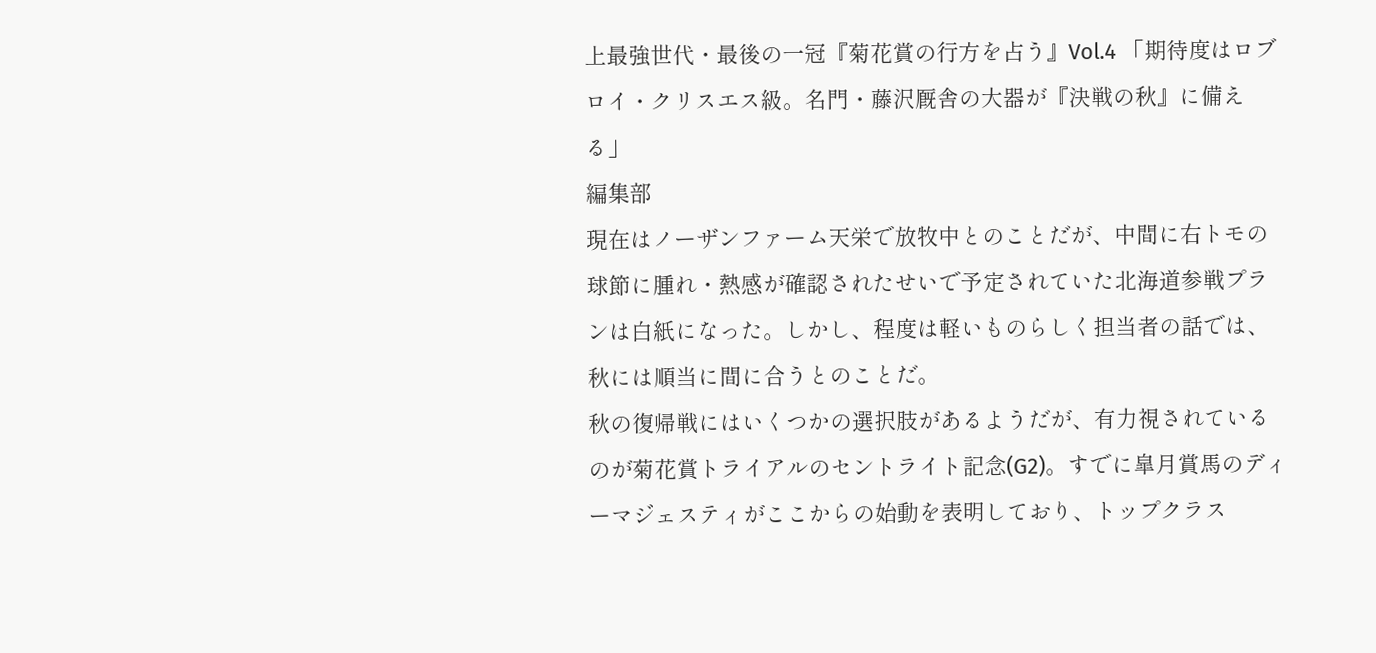上最強世代・最後の一冠『菊花賞の行方を占う』Vol.4 「期待度はロブロイ・クリスエス級。名門・藤沢厩舎の大器が『決戦の秋』に備える」
編集部
現在はノーザンファーム天栄で放牧中とのことだが、中間に右トモの球節に腫れ・熱感が確認されたせいで予定されていた北海道参戦プランは白紙になった。しかし、程度は軽いものらしく担当者の話では、秋には順当に間に合うとのことだ。
秋の復帰戦にはいくつかの選択肢があるようだが、有力視されているのが菊花賞トライアルのセントライト記念(G2)。すでに皐月賞馬のディーマジェスティがここからの始動を表明しており、トップクラス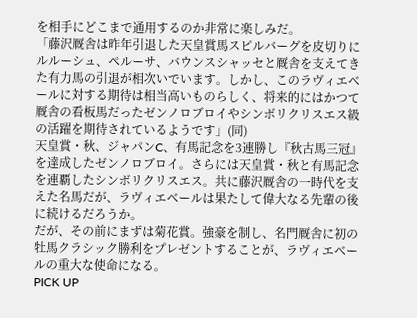を相手にどこまで通用するのか非常に楽しみだ。
「藤沢厩舎は昨年引退した天皇賞馬スピルバーグを皮切りにルルーシュ、ペルーサ、バウンスシャッセと厩舎を支えてきた有力馬の引退が相次いでいます。しかし、このラヴィエベールに対する期待は相当高いものらしく、将来的にはかつて厩舎の看板馬だったゼンノロブロイやシンボリクリスエス級の活躍を期待されているようです」(同)
天皇賞・秋、ジャパンC、有馬記念を3連勝し『秋古馬三冠』を達成したゼンノロブロイ。さらには天皇賞・秋と有馬記念を連覇したシンボリクリスエス。共に藤沢厩舎の一時代を支えた名馬だが、ラヴィエベールは果たして偉大なる先輩の後に続けるだろうか。
だが、その前にまずは菊花賞。強豪を制し、名門厩舎に初の牡馬クラシック勝利をプレゼントすることが、ラヴィエベールの重大な使命になる。
PICK UP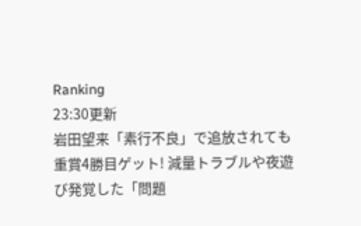Ranking
23:30更新
岩田望来「素行不良」で追放されても重賞4勝目ゲット! 減量トラブルや夜遊び発覚した「問題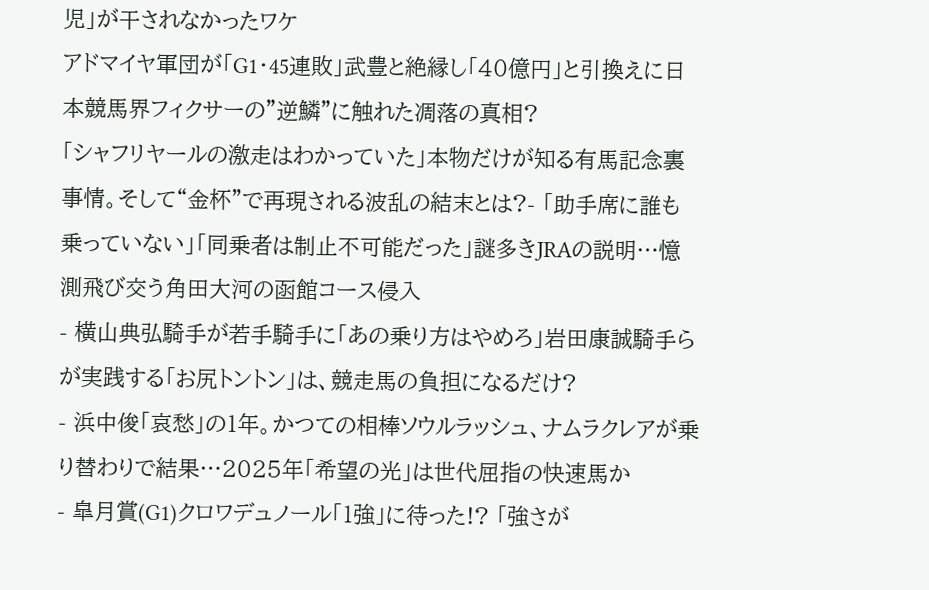児」が干されなかったワケ
アドマイヤ軍団が「G1・45連敗」武豊と絶縁し「40億円」と引換えに日本競馬界フィクサーの”逆鱗”に触れた凋落の真相?
「シャフリヤールの激走はわかっていた」本物だけが知る有馬記念裏事情。そして“金杯”で再現される波乱の結末とは?- 「助手席に誰も乗っていない」「同乗者は制止不可能だった」謎多きJRAの説明…憶測飛び交う角田大河の函館コース侵入
- 横山典弘騎手が若手騎手に「あの乗り方はやめろ」岩田康誠騎手らが実践する「お尻トントン」は、競走馬の負担になるだけ?
- 浜中俊「哀愁」の1年。かつての相棒ソウルラッシュ、ナムラクレアが乗り替わりで結果…2025年「希望の光」は世代屈指の快速馬か
- 皐月賞(G1)クロワデュノール「1強」に待った!? 「強さが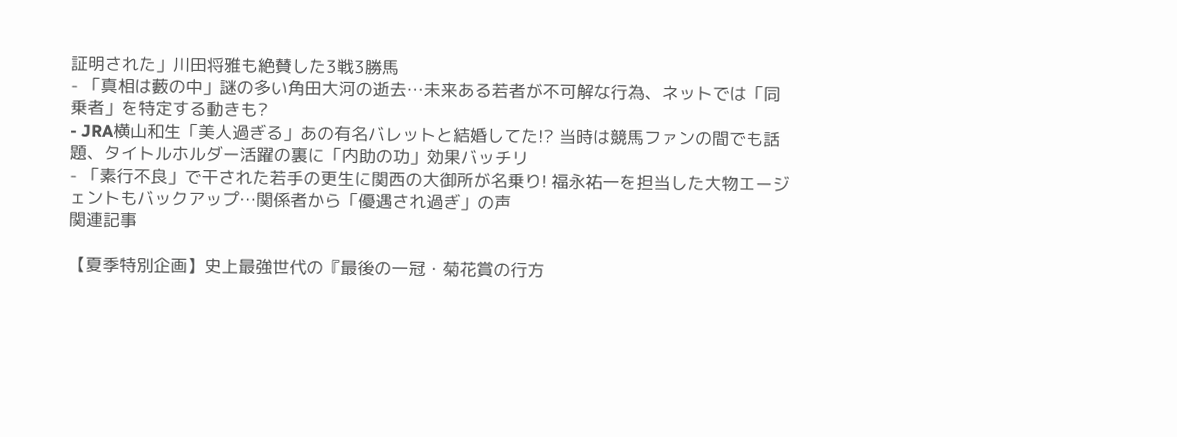証明された」川田将雅も絶賛した3戦3勝馬
- 「真相は藪の中」謎の多い角田大河の逝去…未来ある若者が不可解な行為、ネットでは「同乗者」を特定する動きも?
- JRA横山和生「美人過ぎる」あの有名バレットと結婚してた!? 当時は競馬ファンの間でも話題、タイトルホルダー活躍の裏に「内助の功」効果バッチリ
- 「素行不良」で干された若手の更生に関西の大御所が名乗り! 福永祐一を担当した大物エージェントもバックアップ…関係者から「優遇され過ぎ」の声
関連記事

【夏季特別企画】史上最強世代の『最後の一冠・菊花賞の行方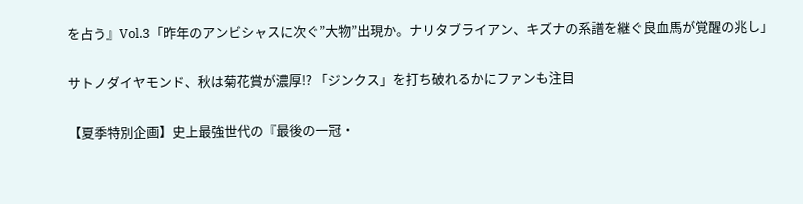を占う』Vol.3「昨年のアンビシャスに次ぐ”大物”出現か。ナリタブライアン、キズナの系譜を継ぐ良血馬が覚醒の兆し」

サトノダイヤモンド、秋は菊花賞が濃厚!? 「ジンクス」を打ち破れるかにファンも注目

【夏季特別企画】史上最強世代の『最後の一冠・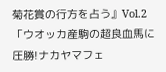菊花賞の行方を占う』Vol.2「ウオッカ産駒の超良血馬に圧勝!ナカヤマフェ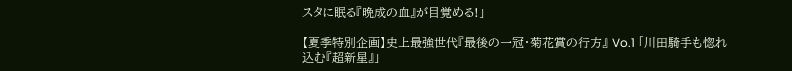スタに眠る『晩成の血』が目覚める!」

【夏季特別企画】史上最強世代『最後の一冠・菊花賞の行方』 Vo.1 「川田騎手も惚れ込む『超新星』」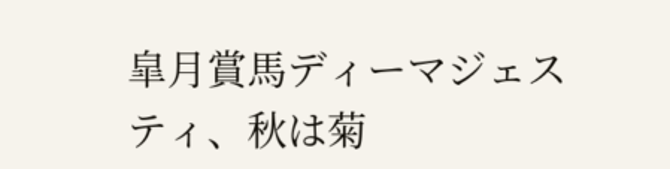皐月賞馬ディーマジェスティ、秋は菊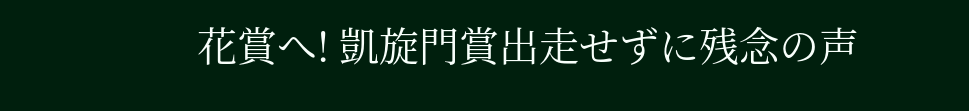花賞へ! 凱旋門賞出走せずに残念の声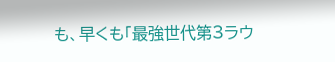も、早くも「最強世代第3ラウ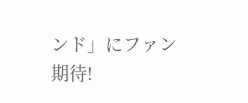ンド」にファン期待!